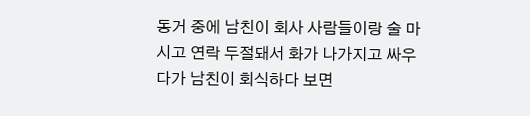동거 중에 남친이 회사 사람들이랑 술 마시고 연락 두절돼서 화가 나가지고 싸우다가 남친이 회식하다 보면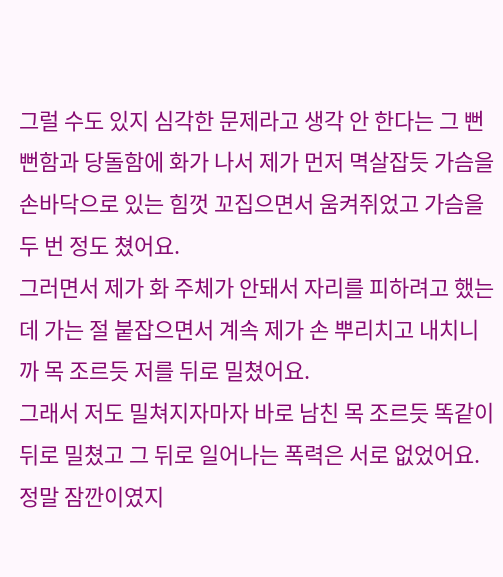그럴 수도 있지 심각한 문제라고 생각 안 한다는 그 뻔뻔함과 당돌함에 화가 나서 제가 먼저 멱살잡듯 가슴을 손바닥으로 있는 힘껏 꼬집으면서 움켜쥐었고 가슴을 두 번 정도 쳤어요.
그러면서 제가 화 주체가 안돼서 자리를 피하려고 했는데 가는 절 붙잡으면서 계속 제가 손 뿌리치고 내치니까 목 조르듯 저를 뒤로 밀쳤어요.
그래서 저도 밀쳐지자마자 바로 남친 목 조르듯 똑같이 뒤로 밀쳤고 그 뒤로 일어나는 폭력은 서로 없었어요.
정말 잠깐이였지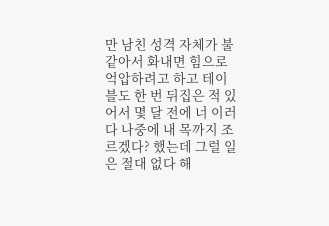만 남친 성격 자체가 불같아서 화내면 힘으로 억압하려고 하고 테이블도 한 번 뒤집은 적 있어서 몇 달 전에 너 이러다 나중에 내 목까지 조르겠다? 했는데 그럴 일은 절대 없다 해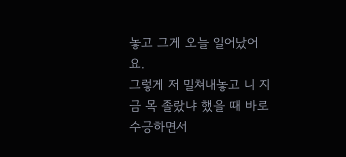놓고 그게 오늘 일어났어요.
그렇게 저 밀쳐내놓고 니 지금 목 졸랐냐 했을 때 바로 수긍하면서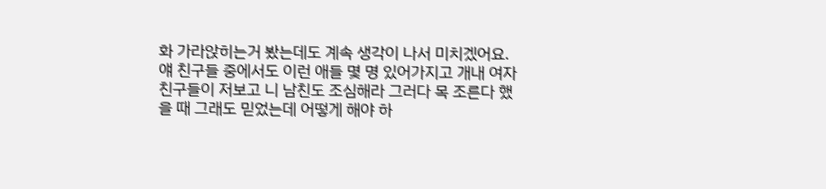화 가라앉히는거 봤는데도 계속 생각이 나서 미치겠어요.
얘 친구들 중에서도 이런 애들 몇 명 있어가지고 개내 여자친구들이 저보고 니 남친도 조심해라 그러다 목 조른다 했을 때 그래도 믿었는데 어떻게 해야 하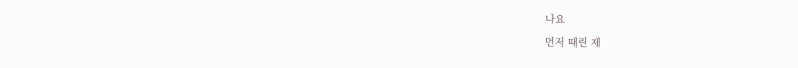나요
먼저 때린 제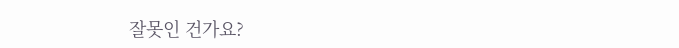잘못인 건가요?